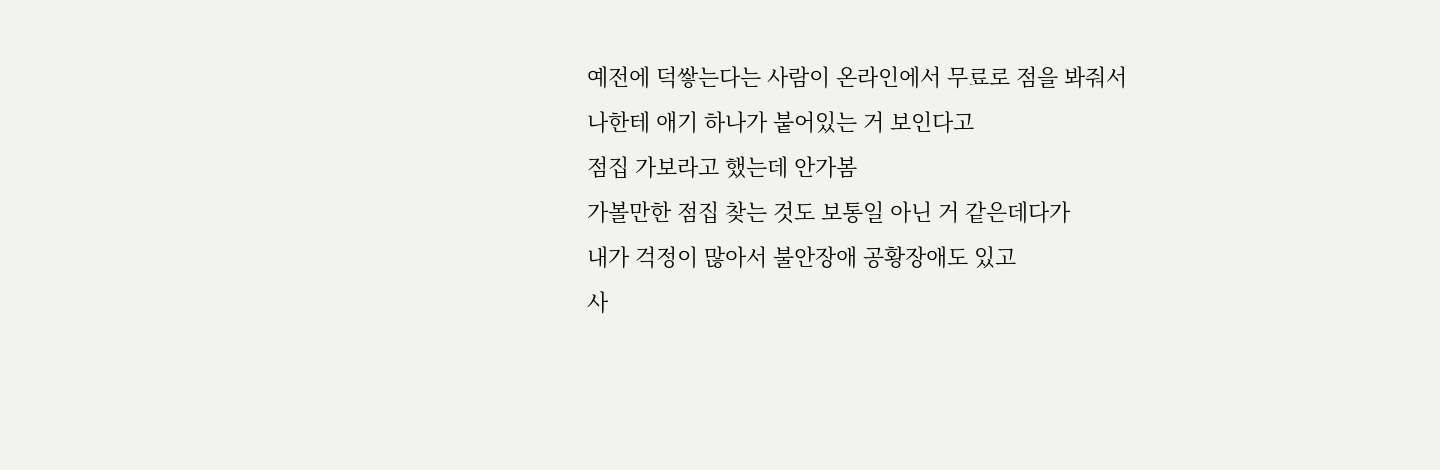예전에 덕쌓는다는 사람이 온라인에서 무료로 점을 봐줘서
나한테 애기 하나가 붙어있는 거 보인다고
점집 가보라고 했는데 안가봄
가볼만한 점집 찾는 것도 보통일 아닌 거 같은데다가
내가 걱정이 많아서 불안장애 공황장애도 있고
사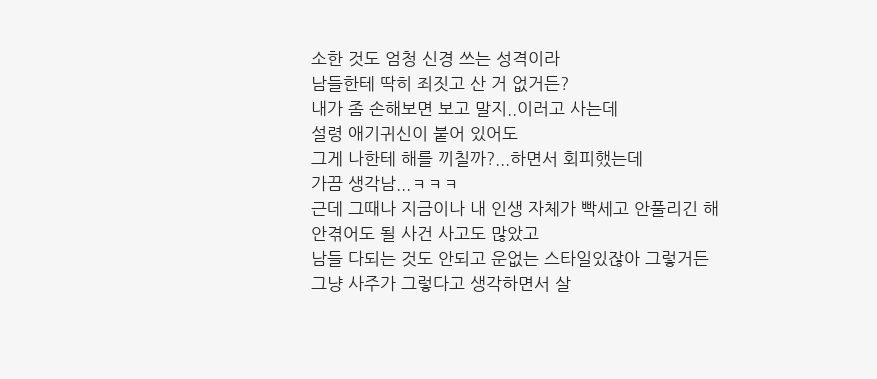소한 것도 엄청 신경 쓰는 성격이라
남들한테 딱히 죄짓고 산 거 없거든?
내가 좀 손해보면 보고 말지..이러고 사는데
설령 애기귀신이 붙어 있어도
그게 나한테 해를 끼칠까?...하면서 회피했는데
가끔 생각남...ㅋㅋㅋ
근데 그때나 지금이나 내 인생 자체가 빡세고 안풀리긴 해
안겪어도 될 사건 사고도 많았고
남들 다되는 것도 안되고 운없는 스타일있잖아 그렇거든
그냥 사주가 그렇다고 생각하면서 살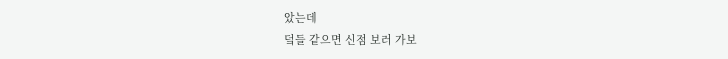았는데
덬들 같으면 신점 보러 가보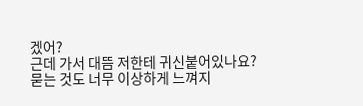겠어?
근데 가서 대뜸 저한테 귀신붙어있나요?
묻는 것도 너무 이상하게 느껴지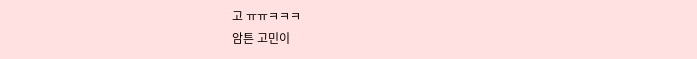고 ㅠㅠㅋㅋㅋ
암튼 고민이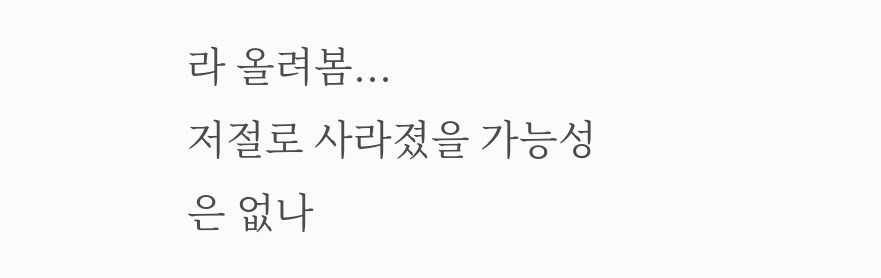라 올려봄...
저절로 사라졌을 가능성은 없나